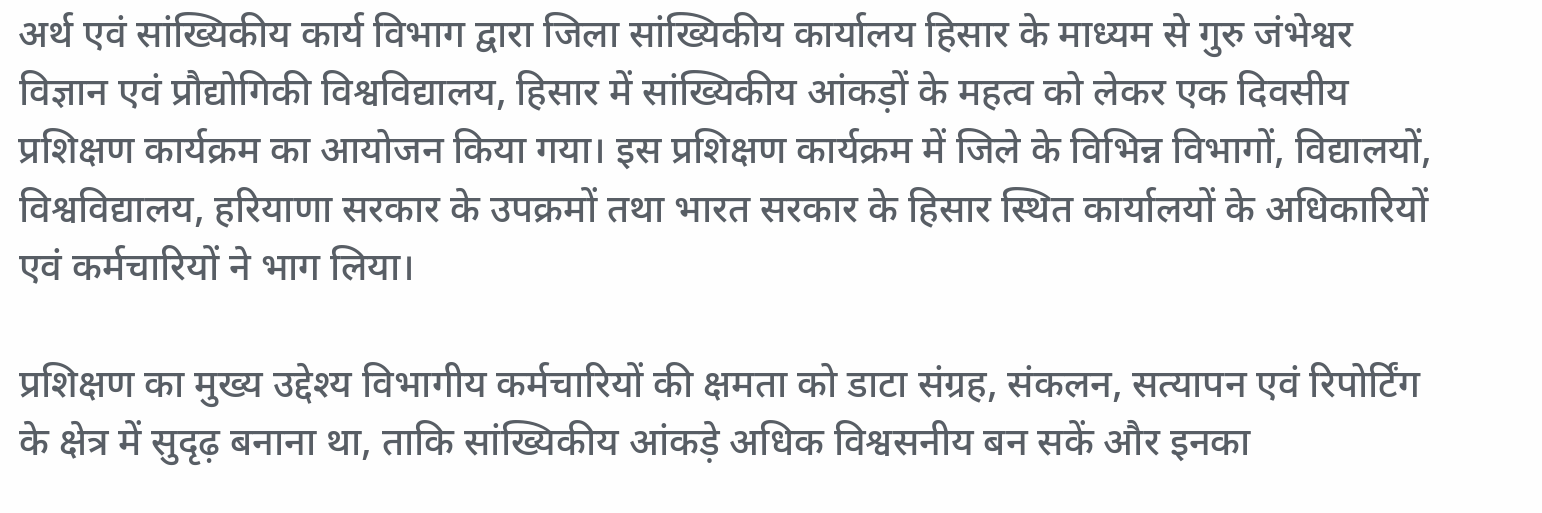अर्थ एवं सांख्यिकीय कार्य विभाग द्वारा जिला सांख्यिकीय कार्यालय हिसार के माध्यम से गुरु जंभेश्वर विज्ञान एवं प्रौद्योगिकी विश्वविद्यालय, हिसार में सांख्यिकीय आंकड़ों के महत्व को लेकर एक दिवसीय प्रशिक्षण कार्यक्रम का आयोजन किया गया। इस प्रशिक्षण कार्यक्रम में जिले के विभिन्न विभागों, विद्यालयों, विश्वविद्यालय, हरियाणा सरकार के उपक्रमों तथा भारत सरकार के हिसार स्थित कार्यालयों के अधिकारियों एवं कर्मचारियों ने भाग लिया।

प्रशिक्षण का मुख्य उद्देश्य विभागीय कर्मचारियों की क्षमता को डाटा संग्रह, संकलन, सत्यापन एवं रिपोर्टिंग के क्षेत्र में सुदृढ़ बनाना था, ताकि सांख्यिकीय आंकड़े अधिक विश्वसनीय बन सकें और इनका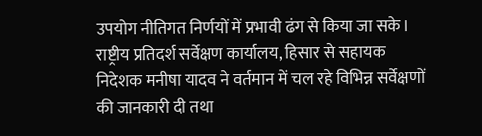उपयोग नीतिगत निर्णयों में प्रभावी ढंग से किया जा सके। राष्ट्रीय प्रतिदर्श सर्वेक्षण कार्यालय, हिसार से सहायक निदेशक मनीषा यादव ने वर्तमान में चल रहे विभिन्न सर्वेक्षणों की जानकारी दी तथा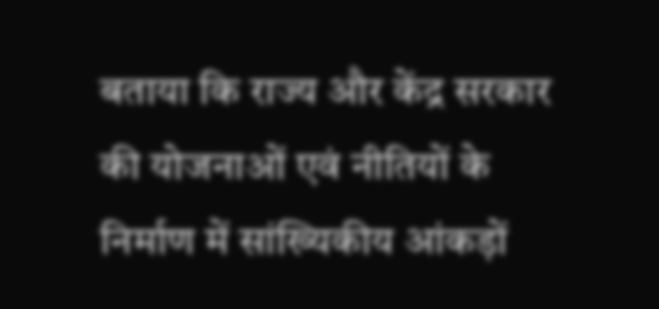बताया कि राज्य और केंद्र सरकार की योजनाओं एवं नीतियों के निर्माण में सांख्यिकीय आंकड़ों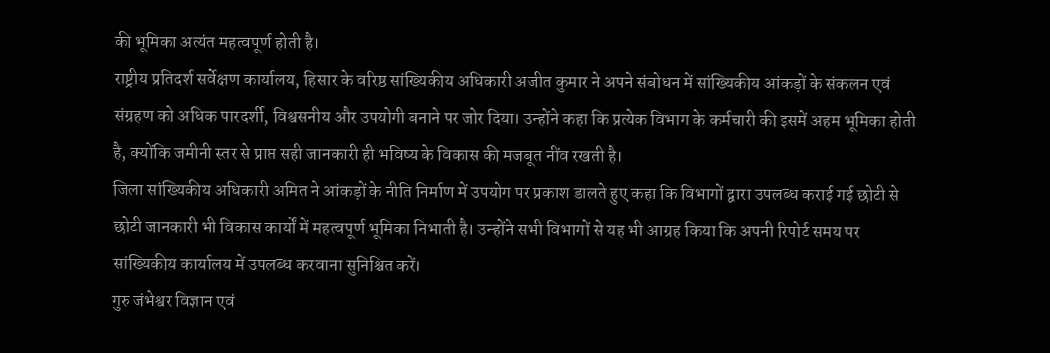की भूमिका अत्यंत महत्वपूर्ण होती है।
राष्ट्रीय प्रतिदर्श सर्वेक्षण कार्यालय, हिसार के वरिष्ठ सांख्यिकीय अधिकारी अजीत कुमार ने अपने संबोधन में सांख्यिकीय आंकड़ों के संकलन एवं संग्रहण को अधिक पारदर्शी, विश्वसनीय और उपयोगी बनाने पर जोर दिया। उन्होंने कहा कि प्रत्येक विभाग के कर्मचारी की इसमें अहम भूमिका होती है, क्योंकि जमीनी स्तर से प्राप्त सही जानकारी ही भविष्य के विकास की मजबूत नींव रखती है।
जिला सांख्यिकीय अधिकारी अमित ने आंकड़ों के नीति निर्माण में उपयोग पर प्रकाश डालते हुए कहा कि विभागों द्वारा उपलब्ध कराई गई छोटी से छोटी जानकारी भी विकास कार्यों में महत्वपूर्ण भूमिका निभाती है। उन्होंने सभी विभागों से यह भी आग्रह किया कि अपनी रिपोर्ट समय पर सांख्यिकीय कार्यालय में उपलब्ध करवाना सुनिश्चित करें।
गुरु जंभेश्वर विज्ञान एवं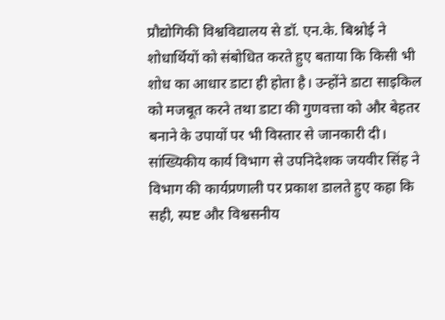प्रौद्योगिकी विश्वविद्यालय से डॉ. एन.के. बिश्नोई ने शोधार्थियों को संबोधित करते हुए बताया कि किसी भी शोध का आधार डाटा ही होता है। उन्होंने डाटा साइकिल को मजबूत करने तथा डाटा की गुणवत्ता को और बेहतर बनाने के उपायों पर भी विस्तार से जानकारी दी।
सांख्यिकीय कार्य विभाग से उपनिदेशक जयवीर सिंह ने विभाग की कार्यप्रणाली पर प्रकाश डालते हुए कहा कि सही, स्पष्ट और विश्वसनीय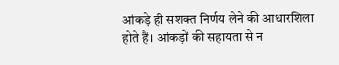आंकड़े ही सशक्त निर्णय लेने की आधारशिला होते हैं। आंकड़ों की सहायता से न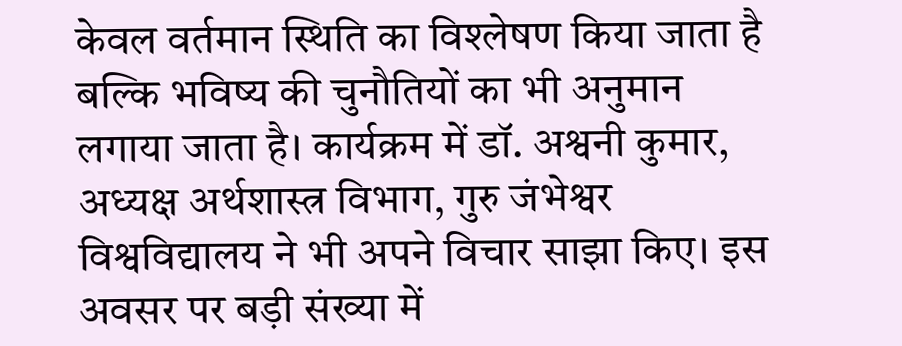केवल वर्तमान स्थिति का विश्लेषण किया जाता है बल्कि भविष्य की चुनौतियों का भी अनुमान लगाया जाता है। कार्यक्रम में डॉ. अश्वनी कुमार, अध्यक्ष अर्थशास्त्र विभाग, गुरु जंभेश्वर विश्वविद्यालय ने भी अपने विचार साझा किए। इस अवसर पर बड़ी संख्या में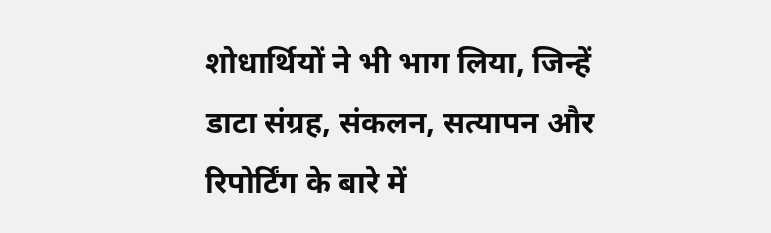शोधार्थियों ने भी भाग लिया, जिन्हें डाटा संग्रह, संकलन, सत्यापन और रिपोर्टिंग के बारे में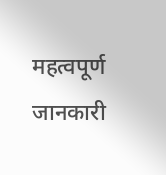महत्वपूर्ण जानकारी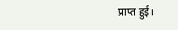प्राप्त हुई।